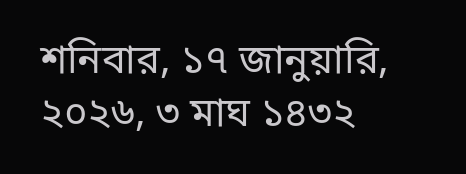শনিবার, ১৭ জানুয়ারি, ২০২৬, ৩ মাঘ ১৪৩২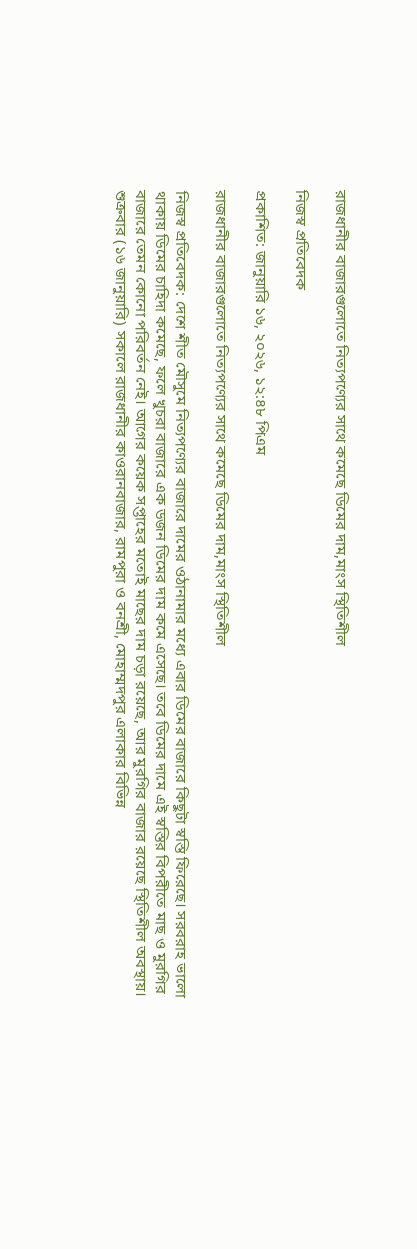রাজধানীর বাজারগুলোতে নিত্যপণ্যের সাথে কমেছে ডিমের দাম,মাংস স্থিতিশীল

নিজস্ব প্রতিবেদক

প্রকাশিত: জানুয়ারি ১৬, ২০২৬, ১২:৪৮ পিএম

রাজধানীর বাজারগুলোতে নিত্যপণ্যের সাথে কমেছে ডিমের দাম,মাংস স্থিতিশীল

নিজস্ব প্রতিবেদক: দেশে শীত মৌসুমে নিত্যপণ্যের বাজারে দামের ওঠানামার মধ্যে এবার ডিমের বাজারে কিছুটা স্বস্তি ফিরেছে। সরবরাহ ভালো থাকায় ডিমের চাহিদা কমেছে, ফলে খুচরা বাজারে এক ডজন ডিমের দাম কমে এসেছে। তবে ডিমের দামে এই স্বস্তির বিপরীতে মাছ ও মুরগির বাজারে তেমন কোনো পরিবর্তন নেই। আগের কয়েক সপ্তাহের মতোই মাছের দাম চড়া রয়েছে, আর মুরগির বাজার রয়েছে স্থিতিশীল অবস্থায়।
শুক্রবার (১৬ জানুয়ারি) সকালে রাজধানীর কাওরানবাজার, রামপুরা ও বনশ্রী, মোহাম্মদপুর এলাকার বিভিন্ন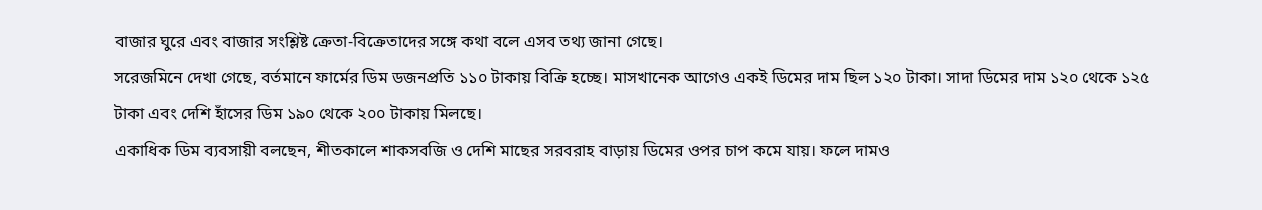বাজার ঘুরে এবং বাজার সংশ্লিষ্ট ক্রেতা-বিক্রেতাদের সঙ্গে কথা বলে এসব তথ্য জানা গেছে।
সরেজমিনে দেখা গেছে, বর্তমানে ফার্মের ডিম ডজনপ্রতি ১১০ টাকায় বিক্রি হচ্ছে। মাসখানেক আগেও একই ডিমের দাম ছিল ১২০ টাকা। সাদা ডিমের দাম ১২০ থেকে ১২৫ টাকা এবং দেশি হাঁসের ডিম ১৯০ থেকে ২০০ টাকায় মিলছে।
একাধিক ডিম ব্যবসায়ী বলছেন, শীতকালে শাকসবজি ও দেশি মাছের সরবরাহ বাড়ায় ডিমের ওপর চাপ কমে যায়। ফলে দামও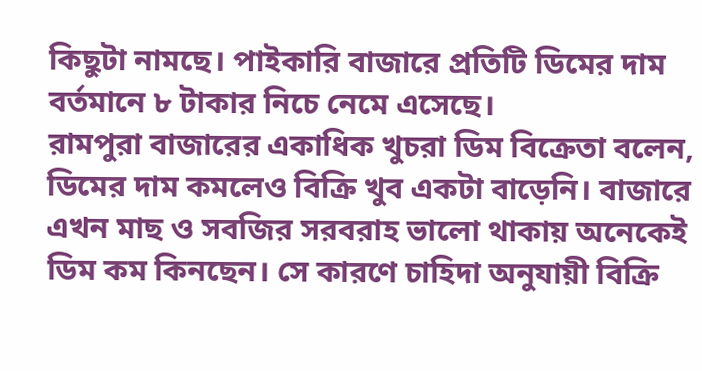কিছুটা নামছে। পাইকারি বাজারে প্রতিটি ডিমের দাম বর্তমানে ৮ টাকার নিচে নেমে এসেছে।
রামপুরা বাজারের একাধিক খুচরা ডিম বিক্রেতা বলেন, ডিমের দাম কমলেও বিক্রি খুব একটা বাড়েনি। বাজারে এখন মাছ ও সবজির সরবরাহ ভালো থাকায় অনেকেই ডিম কম কিনছেন। সে কারণে চাহিদা অনুযায়ী বিক্রি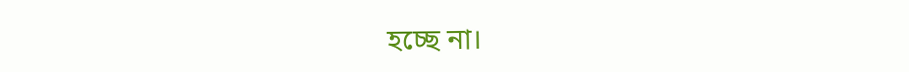হচ্ছে না।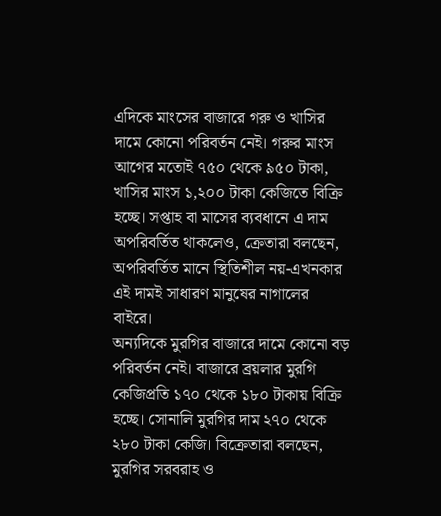এদিকে মাংসের বাজারে গরু ও খাসির দামে কোনো পরিবর্তন নেই। গরুর মাংস আগের মতোই ৭৫০ থেকে ৯৫০ টাকা, খাসির মাংস ১,২০০ টাকা কেজিতে বিক্রি হচ্ছে। সপ্তাহ বা মাসের ব্যবধানে এ দাম অপরিবর্তিত থাকলেও, ক্রেতারা বলছেন, অপরিবর্তিত মানে স্থিতিশীল নয়-এখনকার এই দামই সাধারণ মানুষের নাগালের বাইরে।
অন্যদিকে মুরগির বাজারে দামে কোনো বড় পরিবর্তন নেই। বাজারে ব্রয়লার মুরগি কেজিপ্রতি ১৭০ থেকে ১৮০ টাকায় বিক্রি হচ্ছে। সোনালি মুরগির দাম ২৭০ থেকে ২৮০ টাকা কেজি। বিক্রেতারা বলছেন, মুরগির সরবরাহ ও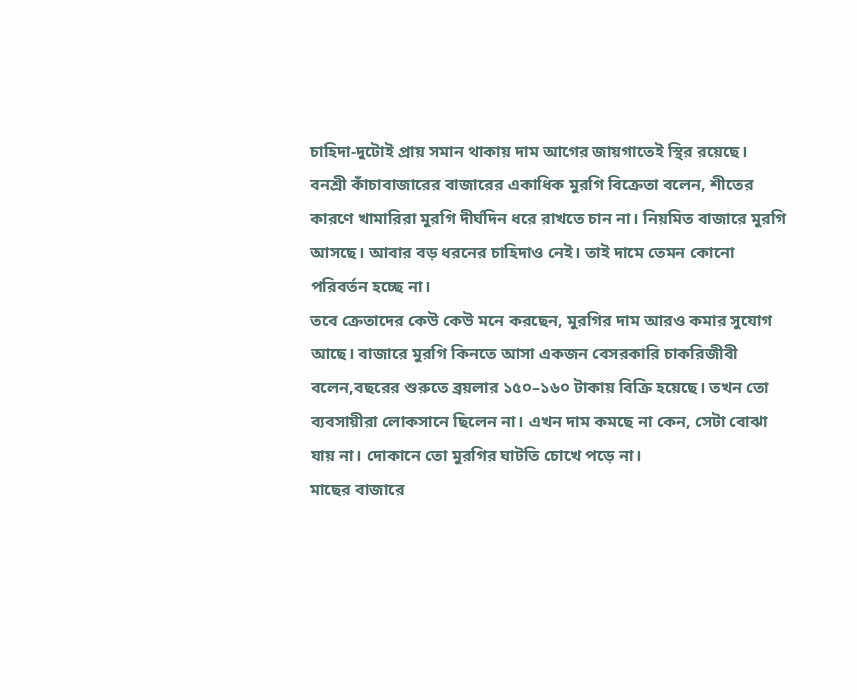চাহিদা-দুটোই প্রায় সমান থাকায় দাম আগের জায়গাতেই স্থির রয়েছে।
বনশ্রী কাঁচাবাজারের বাজারের একাধিক মুরগি বিক্রেতা বলেন, শীতের কারণে খামারিরা মুরগি দীর্ঘদিন ধরে রাখতে চান না। নিয়মিত বাজারে মুরগি আসছে। আবার বড় ধরনের চাহিদাও নেই। তাই দামে তেমন কোনো পরিবর্তন হচ্ছে না।
তবে ক্রেতাদের কেউ কেউ মনে করছেন, মুরগির দাম আরও কমার সুযোগ আছে। বাজারে মুরগি কিনতে আসা একজন বেসরকারি চাকরিজীবী বলেন,বছরের শুরুতে ব্রয়লার ১৫০–১৬০ টাকায় বিক্রি হয়েছে। তখন তো ব্যবসায়ীরা লোকসানে ছিলেন না। এখন দাম কমছে না কেন, সেটা বোঝা যায় না। দোকানে তো মুরগির ঘাটতি চোখে পড়ে না।
মাছের বাজারে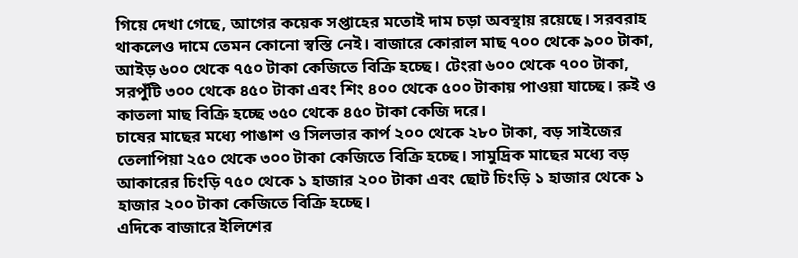গিয়ে দেখা গেছে, আগের কয়েক সপ্তাহের মতোই দাম চড়া অবস্থায় রয়েছে। সরবরাহ থাকলেও দামে তেমন কোনো স্বস্তি নেই। বাজারে কোরাল মাছ ৭০০ থেকে ৯০০ টাকা, আইড় ৬০০ থেকে ৭৫০ টাকা কেজিতে বিক্রি হচ্ছে। টেংরা ৬০০ থেকে ৭০০ টাকা, সরপুঁটি ৩০০ থেকে ৪৫০ টাকা এবং শিং ৪০০ থেকে ৫০০ টাকায় পাওয়া যাচ্ছে। রুই ও কাতলা মাছ বিক্রি হচ্ছে ৩৫০ থেকে ৪৫০ টাকা কেজি দরে।
চাষের মাছের মধ্যে পাঙাশ ও সিলভার কার্প ২০০ থেকে ২৮০ টাকা, বড় সাইজের তেলাপিয়া ২৫০ থেকে ৩০০ টাকা কেজিতে বিক্রি হচ্ছে। সামুদ্রিক মাছের মধ্যে বড় আকারের চিংড়ি ৭৫০ থেকে ১ হাজার ২০০ টাকা এবং ছোট চিংড়ি ১ হাজার থেকে ১ হাজার ২০০ টাকা কেজিতে বিক্রি হচ্ছে।
এদিকে বাজারে ইলিশের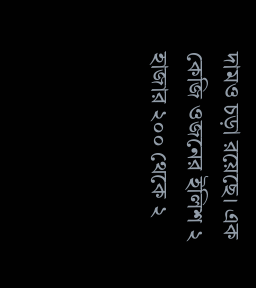দামও চড়া রয়েছে। এক কেজি ওজনের ইলিশ ২ হাজার ২০০ থেকে ২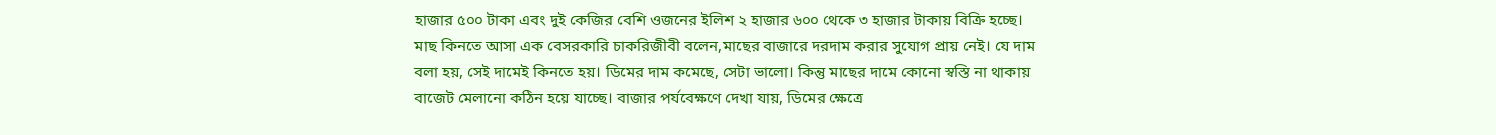হাজার ৫০০ টাকা এবং দুই কেজির বেশি ওজনের ইলিশ ২ হাজার ৬০০ থেকে ৩ হাজার টাকায় বিক্রি হচ্ছে।
মাছ কিনতে আসা এক বেসরকারি চাকরিজীবী বলেন,মাছের বাজারে দরদাম করার সুযোগ প্রায় নেই। যে দাম বলা হয়, সেই দামেই কিনতে হয়। ডিমের দাম কমেছে, সেটা ভালো। কিন্তু মাছের দামে কোনো স্বস্তি না থাকায় বাজেট মেলানো কঠিন হয়ে যাচ্ছে। বাজার পর্যবেক্ষণে দেখা যায়, ডিমের ক্ষেত্রে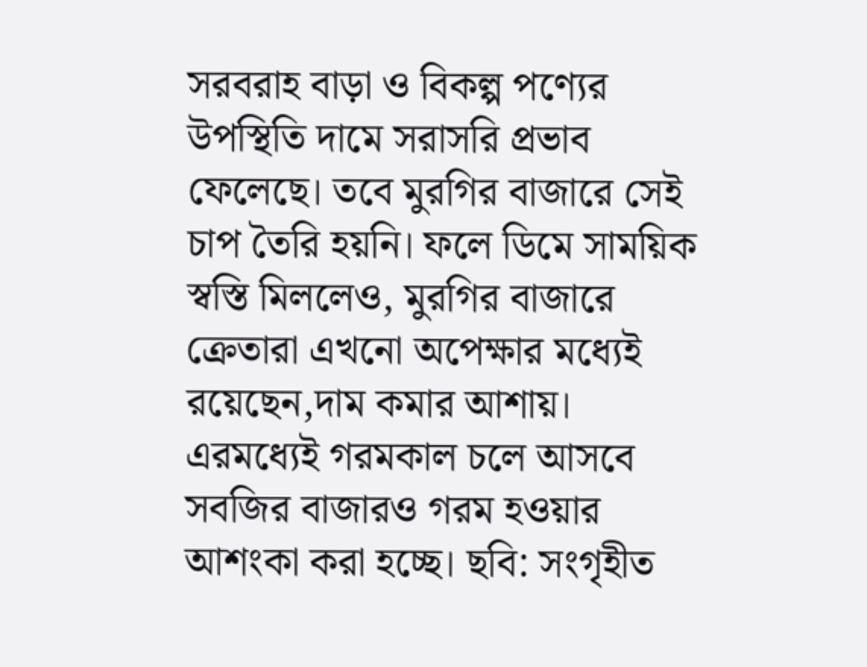সরবরাহ বাড়া ও বিকল্প পণ্যের উপস্থিতি দামে সরাসরি প্রভাব ফেলেছে। তবে মুরগির বাজারে সেই চাপ তৈরি হয়নি। ফলে ডিমে সাময়িক স্বস্তি মিললেও, মুরগির বাজারে ক্রেতারা এখনো অপেক্ষার মধ্যেই রয়েছেন,দাম কমার আশায়। এরমধ্যেই গরমকাল চলে আসবে সবজির বাজারও গরম হওয়ার আশংকা করা হচ্ছে। ছবি: সংগৃহীত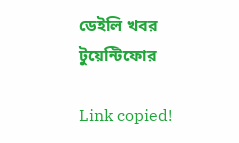ডেইলি খবর টুয়েন্টিফোর

Link copied!